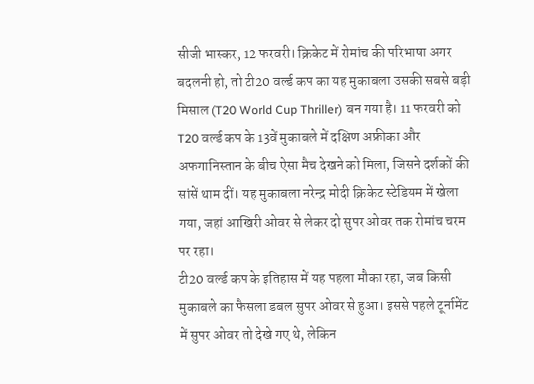सीजी भास्कर, 12 फरवरी। क्रिकेट में रोमांच की परिभाषा अगर बदलनी हो, तो टी20 वर्ल्ड कप का यह मुकाबला उसकी सबसे बड़ी मिसाल (T20 World Cup Thriller) बन गया है। 11 फरवरी को T20 वर्ल्ड कप के 13वें मुकाबले में दक्षिण अफ्रीका और अफगानिस्तान के बीच ऐसा मैच देखने को मिला, जिसने दर्शकों की सांसें थाम दीं। यह मुकाबला नरेन्द्र मोदी क्रिकेट स्टेडियम में खेला गया, जहां आखिरी ओवर से लेकर दो सुपर ओवर तक रोमांच चरम पर रहा।
टी20 वर्ल्ड कप के इतिहास में यह पहला मौका रहा, जब किसी मुकाबले का फैसला डबल सुपर ओवर से हुआ। इससे पहले टूर्नामेंट में सुपर ओवर तो देखे गए थे, लेकिन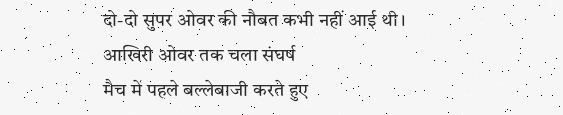दो-दो सुपर ओवर की नौबत कभी नहीं आई थी।
आखिरी ओवर तक चला संघर्ष
मैच में पहले बल्लेबाजी करते हुए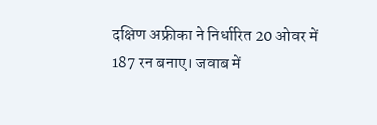दक्षिण अफ्रीका ने निर्धारित 20 ओवर में 187 रन बनाए। जवाब में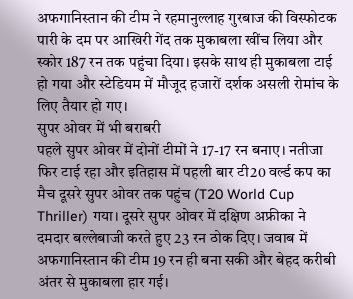अफगानिस्तान की टीम ने रहमानुल्लाह गुरबाज की विस्फोटक पारी के दम पर आखिरी गेंद तक मुकाबला खींच लिया और स्कोर 187 रन तक पहुंचा दिया। इसके साथ ही मुकाबला टाई हो गया और स्टेडियम में मौजूद हजारों दर्शक असली रोमांच के लिए तैयार हो गए।
सुपर ओवर में भी बराबरी
पहले सुपर ओवर में दोनों टीमों ने 17-17 रन बनाए। नतीजा फिर टाई रहा और इतिहास में पहली बार टी20 वर्ल्ड कप का मैच दूसरे सुपर ओवर तक पहुंच (T20 World Cup Thriller) गया। दूसरे सुपर ओवर में दक्षिण अफ्रीका ने दमदार बल्लेबाजी करते हुए 23 रन ठोक दिए। जवाब में अफगानिस्तान की टीम 19 रन ही बना सकी और बेहद करीबी अंतर से मुकाबला हार गई।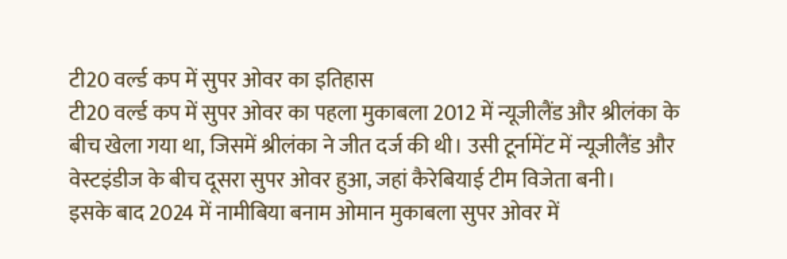टी20 वर्ल्ड कप में सुपर ओवर का इतिहास
टी20 वर्ल्ड कप में सुपर ओवर का पहला मुकाबला 2012 में न्यूजीलैंड और श्रीलंका के बीच खेला गया था, जिसमें श्रीलंका ने जीत दर्ज की थी। उसी टूर्नामेंट में न्यूजीलैंड और वेस्टइंडीज के बीच दूसरा सुपर ओवर हुआ, जहां कैरेबियाई टीम विजेता बनी।
इसके बाद 2024 में नामीबिया बनाम ओमान मुकाबला सुपर ओवर में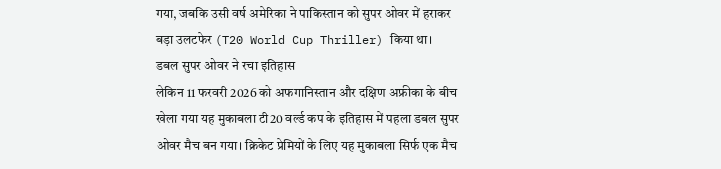गया, जबकि उसी वर्ष अमेरिका ने पाकिस्तान को सुपर ओवर में हराकर बड़ा उलटफेर (T20 World Cup Thriller) किया था।
डबल सुपर ओवर ने रचा इतिहास
लेकिन 11 फरवरी 2026 को अफगानिस्तान और दक्षिण अफ्रीका के बीच खेला गया यह मुकाबला टी20 वर्ल्ड कप के इतिहास में पहला डबल सुपर ओवर मैच बन गया। क्रिकेट प्रेमियों के लिए यह मुकाबला सिर्फ एक मैच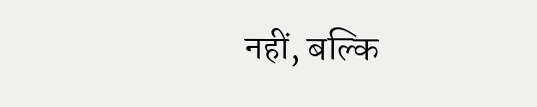नहीं, बल्कि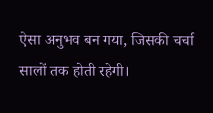ऐसा अनुभव बन गया, जिसकी चर्चा सालों तक होती रहेगी।